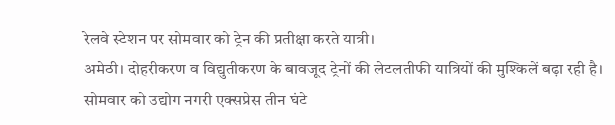रेलवे स्टेशन पर सोमवार को ट्रेन की प्रतीक्षा करते यात्री।
अमेठी। दोहरीकरण व विद्युतीकरण के बावजूद ट्रेनों की लेटलतीफी यात्रियों की मुश्किलें बढ़ा रही है। सोमवार को उद्योग नगरी एक्सप्रेस तीन घंटे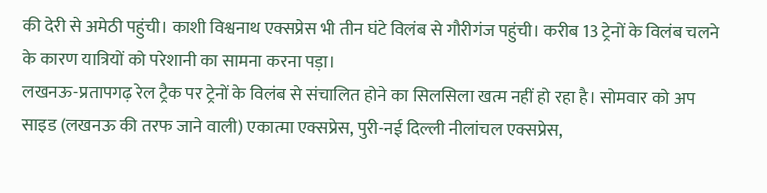की देरी से अमेठी पहुंची। काशी विश्वनाथ एक्सप्रेस भी तीन घंटे विलंब से गौरीगंज पहुंची। करीब 13 ट्रेनों के विलंब चलने के कारण यात्रियों को परेशानी का सामना करना पड़ा।
लखनऊ-प्रतापगढ़ रेल ट्रैक पर ट्रेनों के विलंब से संचालित होने का सिलसिला खत्म नहीं हो रहा है। सोमवार को अप साइड (लखनऊ की तरफ जाने वाली) एकात्मा एक्सप्रेस, पुरी-नई दिल्ली नीलांचल एक्सप्रेस,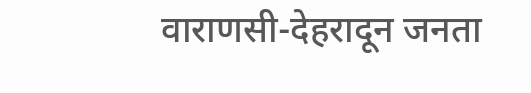वाराणसी-देहरादून जनता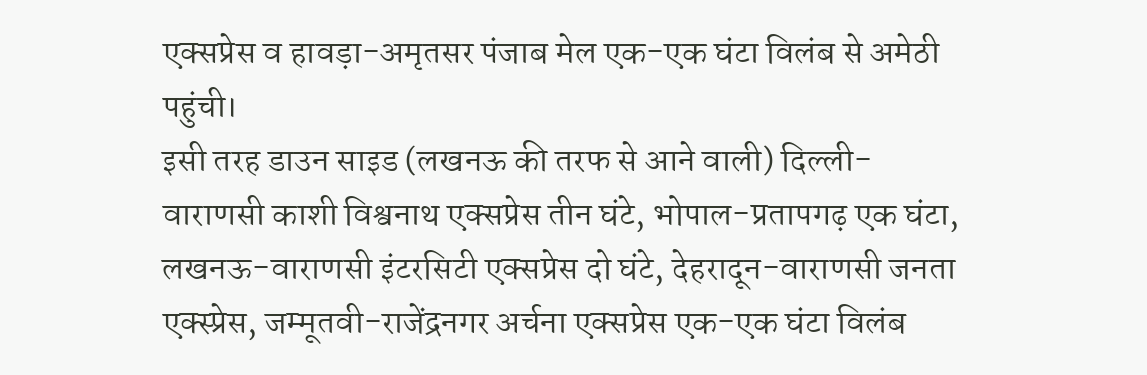एक्सप्रेस व हावड़ा-अमृतसर पंजाब मेल एक-एक घंटा विलंब से अमेठी पहुंची।
इसी तरह डाउन साइड (लखनऊ की तरफ से आने वाली) दिल्ली-वाराणसी काशी विश्वनाथ एक्सप्रेस तीन घंटे, भोपाल-प्रतापगढ़ एक घंटा, लखनऊ-वाराणसी इंटरसिटी एक्सप्रेस दो घंटे, देहरादून-वाराणसी जनता एक्स्प्रेस, जम्मूतवी-राजेंद्रनगर अर्चना एक्सप्रेस एक-एक घंटा विलंब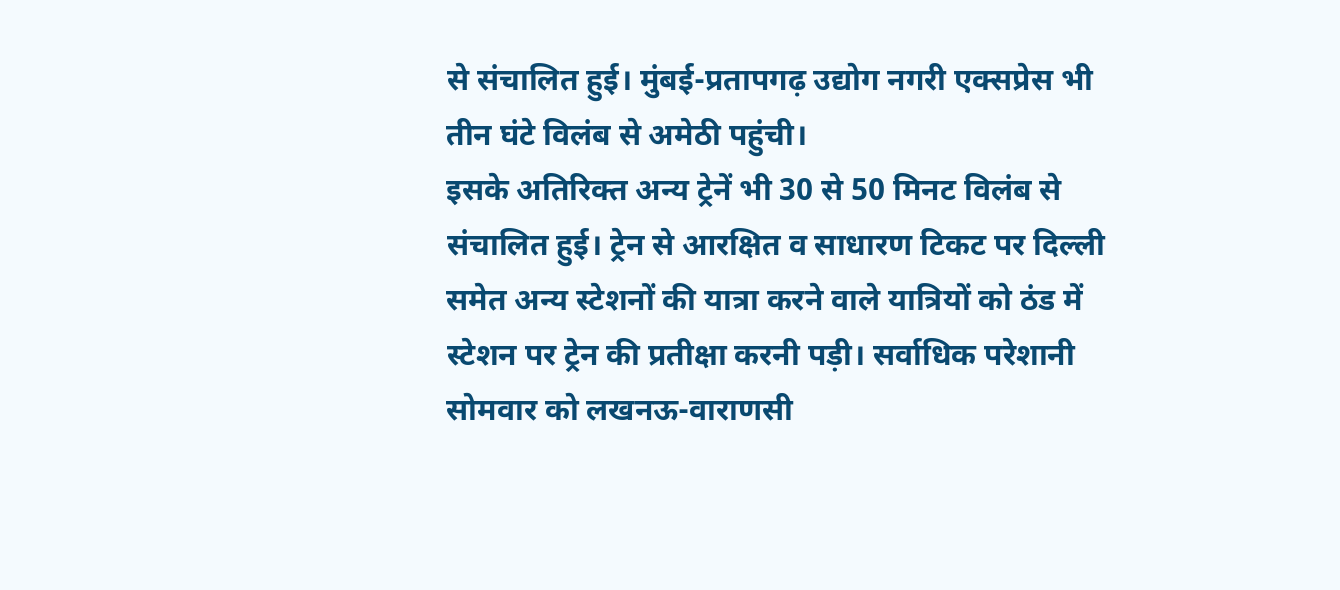से संचालित हुई। मुंबई-प्रतापगढ़ उद्योग नगरी एक्सप्रेस भी तीन घंटे विलंब से अमेठी पहुंची।
इसके अतिरिक्त अन्य ट्रेनें भी 30 से 50 मिनट विलंब से संचालित हुई। ट्रेन से आरक्षित व साधारण टिकट पर दिल्ली समेत अन्य स्टेशनों की यात्रा करने वाले यात्रियों को ठंड में स्टेशन पर ट्रेन की प्रतीक्षा करनी पड़ी। सर्वाधिक परेशानी सोमवार को लखनऊ-वाराणसी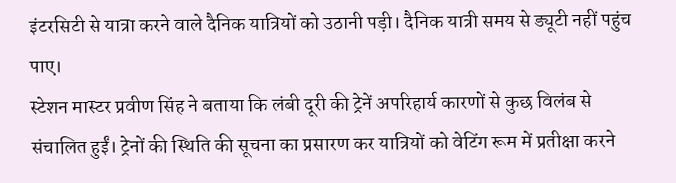इंटरसिटी से यात्रा करने वाले दैनिक यात्रियों को उठानी पड़ी। दैनिक यात्री समय से ड्यूटी नहीं पहुंच पाए।
स्टेशन मास्टर प्रवीण सिंह ने बताया कि लंबी दूरी की ट्रेनें अपरिहार्य कारणों से कुछ विलंब से संचालित हुईं। ट्रेनों की स्थिति की सूचना का प्रसारण कर यात्रियों को वेटिंग रूम में प्रतीक्षा करने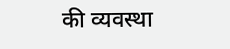की व्यवस्था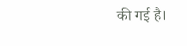की गई है।